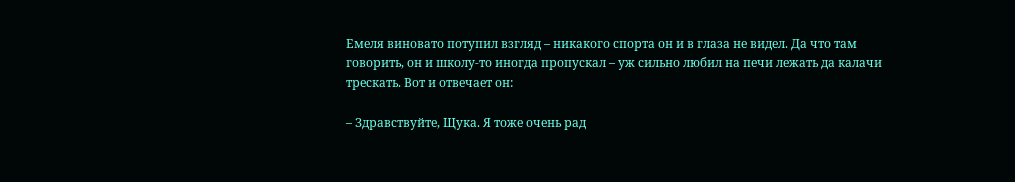Емеля виновато потупил взгляд – никакого спорта он и в глаза не видел. Да что там говорить, он и школу-то иногда пропускал – уж сильно любил на печи лежать да калачи трескать. Вот и отвечает он:

– Здравствуйте, Щука. Я тоже очень рад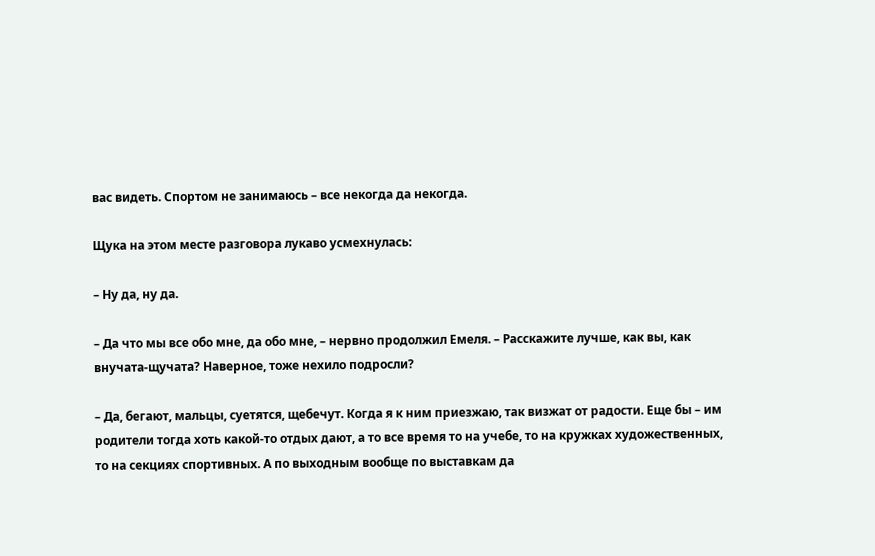вас видеть. Спортом не занимаюсь – все некогда да некогда.

Щука на этом месте разговора лукаво усмехнулась:

– Ну да, ну да.

– Да что мы все обо мне, да обо мне, – нервно продолжил Емеля. – Расскажите лучше, как вы, как внучата-щучата? Наверное, тоже нехило подросли?

– Да, бегают, мальцы, суетятся, щебечут. Когда я к ним приезжаю, так визжат от радости. Еще бы – им родители тогда хоть какой-то отдых дают, а то все время то на учебе, то на кружках художественных, то на секциях спортивных. А по выходным вообще по выставкам да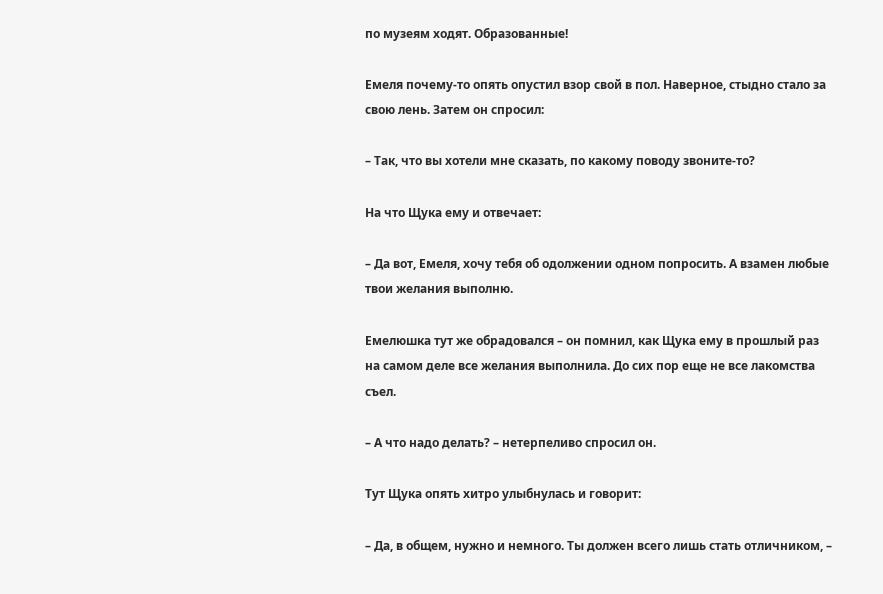по музеям ходят. Образованные!

Емеля почему-то опять опустил взор свой в пол. Наверное, стыдно стало за свою лень. Затем он спросил:

– Так, что вы хотели мне сказать, по какому поводу звоните-то?

На что Щука ему и отвечает:

– Да вот, Емеля, хочу тебя об одолжении одном попросить. А взамен любые твои желания выполню.

Емелюшка тут же обрадовался – он помнил, как Щука ему в прошлый раз на самом деле все желания выполнила. До сих пор еще не все лакомства съел.

– А что надо делать? – нетерпеливо спросил он.

Тут Щука опять хитро улыбнулась и говорит:

– Да, в общем, нужно и немного. Ты должен всего лишь стать отличником, –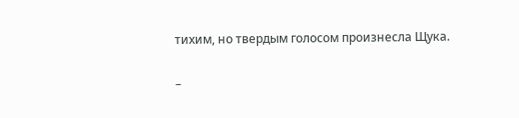тихим, но твердым голосом произнесла Щука.

–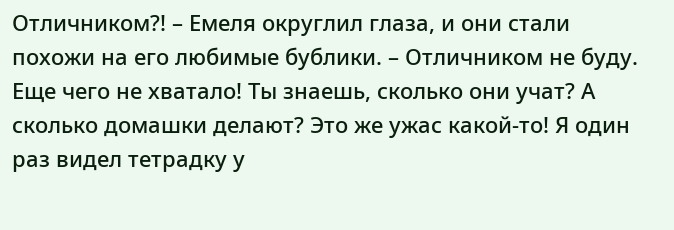Отличником?! – Емеля округлил глаза, и они стали похожи на его любимые бублики. – Отличником не буду. Еще чего не хватало! Ты знаешь, сколько они учат? А сколько домашки делают? Это же ужас какой-то! Я один раз видел тетрадку у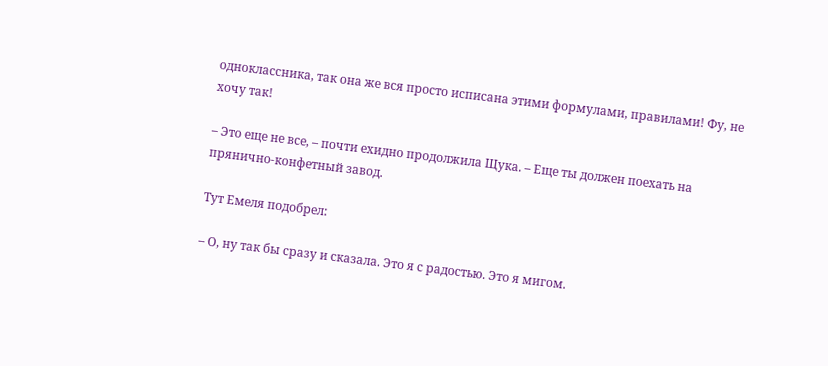одноклассника, так она же вся просто исписана этими формулами, правилами! Фу, не хочу так!

– Это еще не все, – почти ехидно продолжила Щука. – Еще ты должен поехать на прянично-конфетный завод.

Тут Емеля подобрел:

– О, ну так бы сразу и сказала. Это я с радостью. Это я мигом.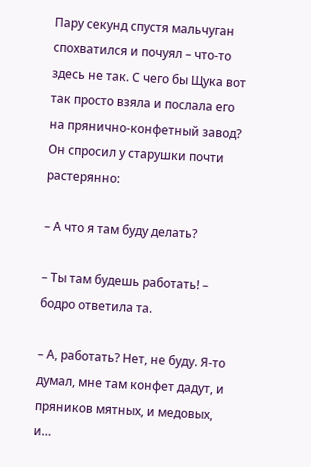Пару секунд спустя мальчуган спохватился и почуял – что-то здесь не так. С чего бы Щука вот так просто взяла и послала его на прянично-конфетный завод? Он спросил у старушки почти растерянно:

– А что я там буду делать?

– Ты там будешь работать! – бодро ответила та.

– А, работать? Нет, не буду. Я-то думал, мне там конфет дадут, и пряников мятных, и медовых, и…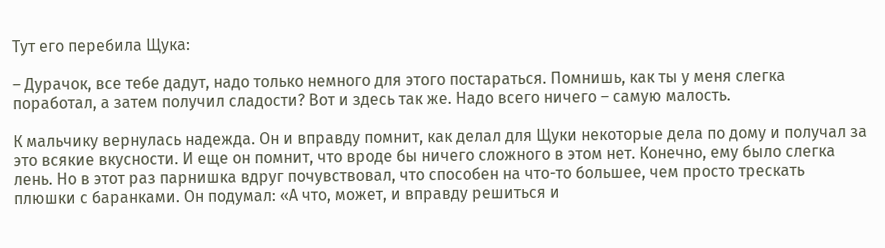Тут его перебила Щука:

– Дурачок, все тебе дадут, надо только немного для этого постараться. Помнишь, как ты у меня слегка поработал, а затем получил сладости? Вот и здесь так же. Надо всего ничего – самую малость.

К мальчику вернулась надежда. Он и вправду помнит, как делал для Щуки некоторые дела по дому и получал за это всякие вкусности. И еще он помнит, что вроде бы ничего сложного в этом нет. Конечно, ему было слегка лень. Но в этот раз парнишка вдруг почувствовал, что способен на что-то большее, чем просто трескать плюшки с баранками. Он подумал: «А что, может, и вправду решиться и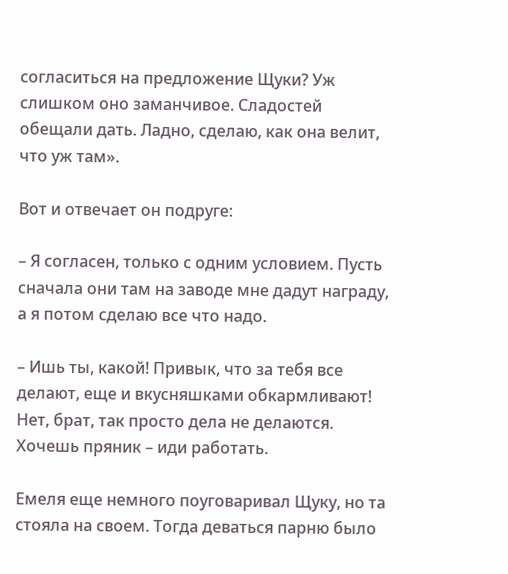согласиться на предложение Щуки? Уж слишком оно заманчивое. Сладостей обещали дать. Ладно, сделаю, как она велит, что уж там».

Вот и отвечает он подруге:

– Я согласен, только с одним условием. Пусть сначала они там на заводе мне дадут награду, а я потом сделаю все что надо.

– Ишь ты, какой! Привык, что за тебя все делают, еще и вкусняшками обкармливают! Нет, брат, так просто дела не делаются. Хочешь пряник – иди работать.

Емеля еще немного поуговаривал Щуку, но та стояла на своем. Тогда деваться парню было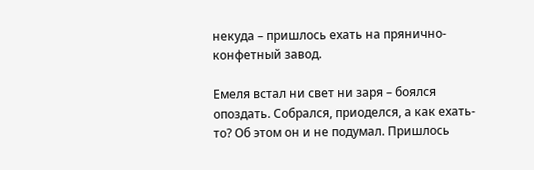некуда – пришлось ехать на прянично-конфетный завод.

Емеля встал ни свет ни заря – боялся опоздать. Собрался, приоделся, а как ехать-то? Об этом он и не подумал. Пришлось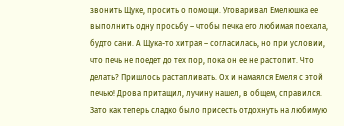звонить Щуке, просить о помощи. Уговаривал Емелюшка ее выполнить одну просьбу – чтобы печка его любимая поехала, будто сани. А Щука-то хитрая – согласилась, но при условии, что печь не поедет до тех пор, пока он ее не растопит. Что делать? Пришлось растапливать. Ох и намаялся Емеля с этой печью! Дрова притащил, лучину нашел, в общем, справился. Зато как теперь сладко было присесть отдохнуть на любимую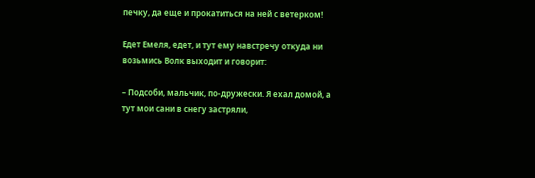печку, да еще и прокатиться на ней с ветерком!

Едет Емеля, едет, и тут ему навстречу откуда ни возьмись Волк выходит и говорит:

– Подсоби, мальчик, по-дружески. Я ехал домой, а тут мои сани в снегу застряли,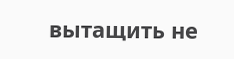вытащить не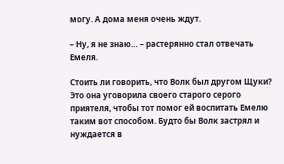могу. А дома меня очень ждут.

– Ну, я не знаю… – растерянно стал отвечать Емеля.

Стоить ли говорить, что Волк был другом Щуки? Это она уговорила своего старого серого приятеля, чтобы тот помог ей воспитать Емелю таким вот способом. Будто бы Волк застрял и нуждается в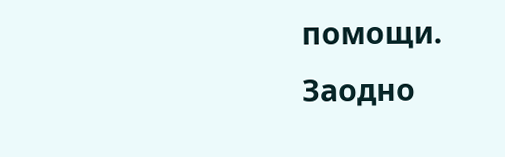помощи. Заодно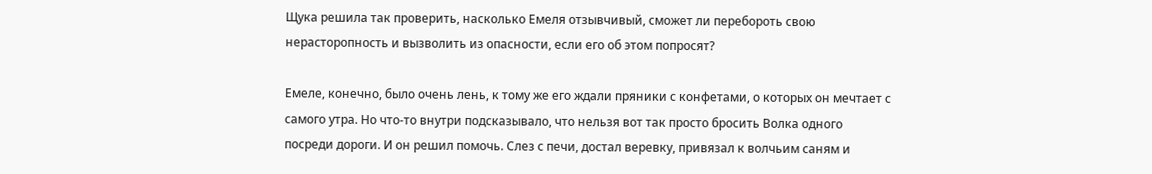Щука решила так проверить, насколько Емеля отзывчивый, сможет ли перебороть свою нерасторопность и вызволить из опасности, если его об этом попросят?

Емеле, конечно, было очень лень, к тому же его ждали пряники с конфетами, о которых он мечтает с самого утра. Но что-то внутри подсказывало, что нельзя вот так просто бросить Волка одного посреди дороги. И он решил помочь. Слез с печи, достал веревку, привязал к волчьим саням и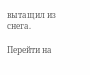вытащил из снега.

Перейти на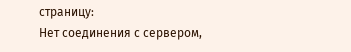страницу:
Нет соединения с сервером,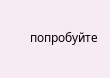попробуйте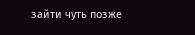зайти чуть позже